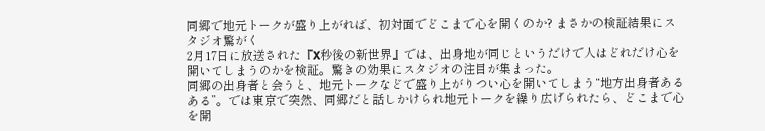同郷で地元トークが盛り上がれば、初対面でどこまで心を開くのか? まさかの検証結果にスタジオ驚がく
2月17日に放送された『X秒後の新世界』では、出身地が同じというだけで人はどれだけ心を開いてしまうのかを検証。驚きの効果にスタジオの注目が集まった。
同郷の出身者と会うと、地元トークなどで盛り上がりつい心を開いてしまう“地方出身者あるある”。では東京で突然、同郷だと話しかけられ地元トークを繰り広げられたら、どこまで心を開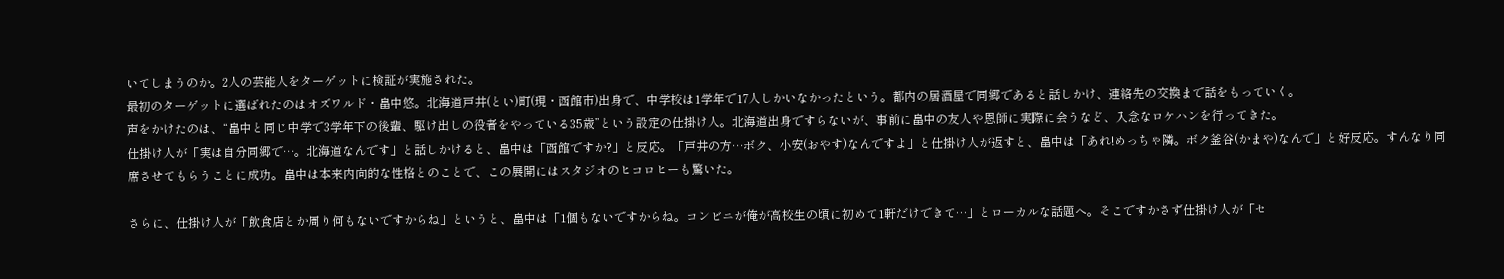いてしまうのか。2人の芸能人をターゲットに検証が実施された。
最初のターゲットに選ばれたのはオズワルド・畠中悠。北海道戸井(とい)町(現・函館市)出身で、中学校は1学年で17人しかいなかったという。都内の居酒屋で同郷であると話しかけ、連絡先の交換まで話をもっていく。
声をかけたのは、“畠中と同じ中学で3学年下の後輩、駆け出しの役者をやっている35歳”という設定の仕掛け人。北海道出身ですらないが、事前に畠中の友人や恩師に実際に会うなど、入念なロケハンを行ってきた。
仕掛け人が「実は自分同郷で…。北海道なんです」と話しかけると、畠中は「函館ですか?」と反応。「戸井の方…ボク、小安(おやす)なんですよ」と仕掛け人が返すと、畠中は「あれ!めっちゃ隣。ボク釜谷(かまや)なんで」と好反応。すんなり同席させてもらうことに成功。畠中は本来内向的な性格とのことで、この展開にはスタジオのヒコロヒーも驚いた。

さらに、仕掛け人が「飲食店とか周り何もないですからね」というと、畠中は「1個もないですからね。コンビニが俺が高校生の頃に初めて1軒だけできて…」とローカルな話題へ。そこですかさず仕掛け人が「セ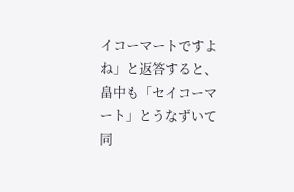イコーマートですよね」と返答すると、畠中も「セイコーマート」とうなずいて同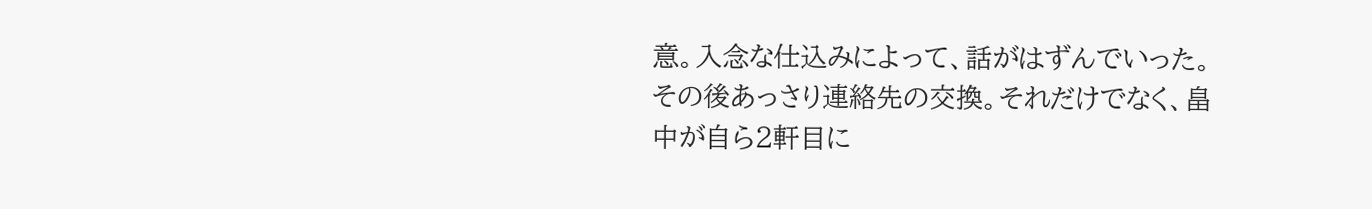意。入念な仕込みによって、話がはずんでいった。
その後あっさり連絡先の交換。それだけでなく、畠中が自ら2軒目に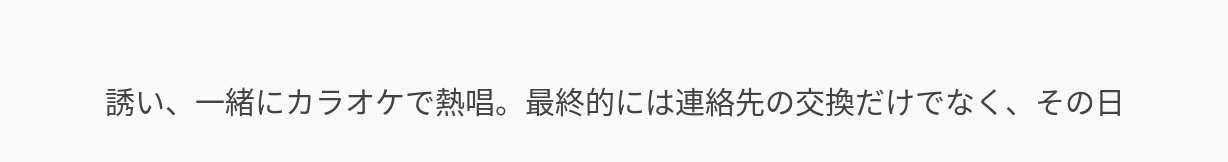誘い、一緒にカラオケで熱唱。最終的には連絡先の交換だけでなく、その日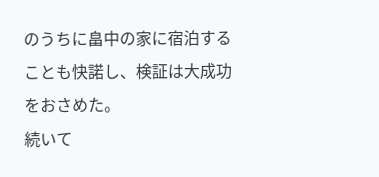のうちに畠中の家に宿泊することも快諾し、検証は大成功をおさめた。
続いて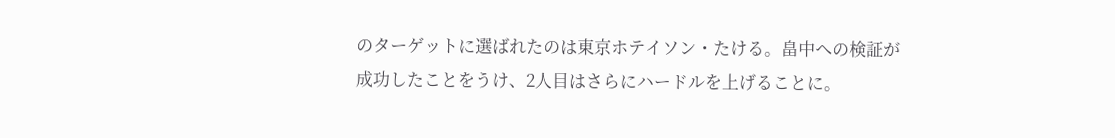のターゲットに選ばれたのは東京ホテイソン・たける。畠中への検証が成功したことをうけ、2人目はさらにハードルを上げることに。